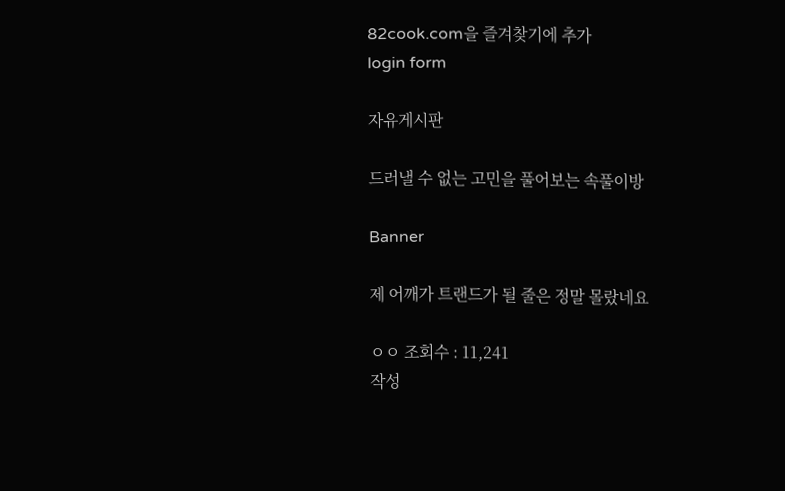82cook.com을 즐겨찾기에 추가
login form

자유게시판

드러낼 수 없는 고민을 풀어보는 속풀이방

Banner

제 어깨가 트랜드가 될 줄은 정말 몰랐네요

ㅇㅇ 조회수 : 11,241
작성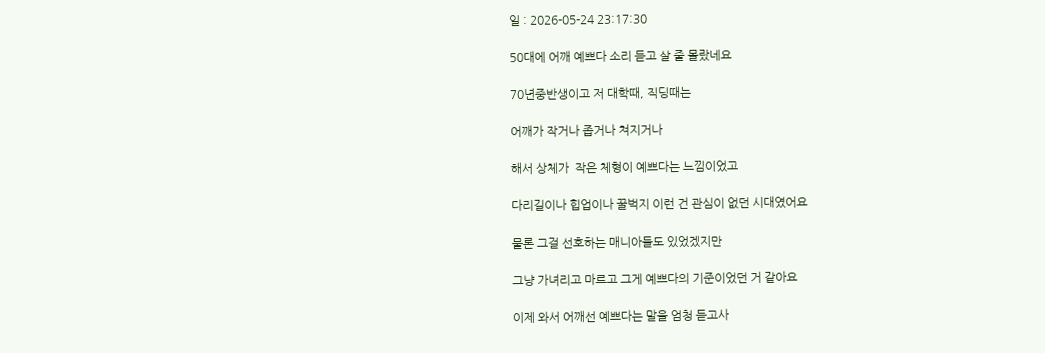일 : 2026-05-24 23:17:30

50대에 어깨 예쁘다 소리 듣고 살 줄 몰랐네요

70년중반생이고 저 대학때, 직딩때는

어깨가 작거나 좁거나 쳐지거나

해서 상체가  작은 체형이 예쁘다는 느낌이었고

다리길이나 힙업이나 꿀벅지 이런 건 관심이 없던 시대였어요

물론 그걸 선호하는 매니아들도 있었겠지만

그냥 가녀리고 마르고 그게 예쁘다의 기준이었던 거 같아요

이제 와서 어깨선 예쁘다는 말을 엄청 듣고사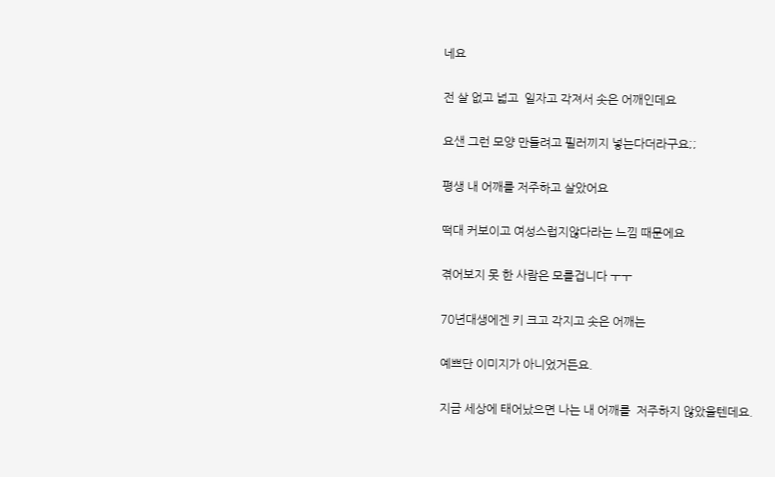네요

전 살 없고 넓고  일자고 각져서 솟은 어깨인데요

요샌 그런 모양 만들려고 필러끼지 넣는다더라구요;;

평생 내 어깨를 저주하고 살았어요

떡대 커보이고 여성스럽지않다라는 느낌 때문에요

겪어보지 못 한 사람은 모를겁니다 ㅜㅜ

70년대생에겐 키 크고 각지고 솟은 어깨는

예쁘단 이미지가 아니었거든요.

지금 세상에 태어났으면 나는 내 어깨를  저주하지 않았을텐데요.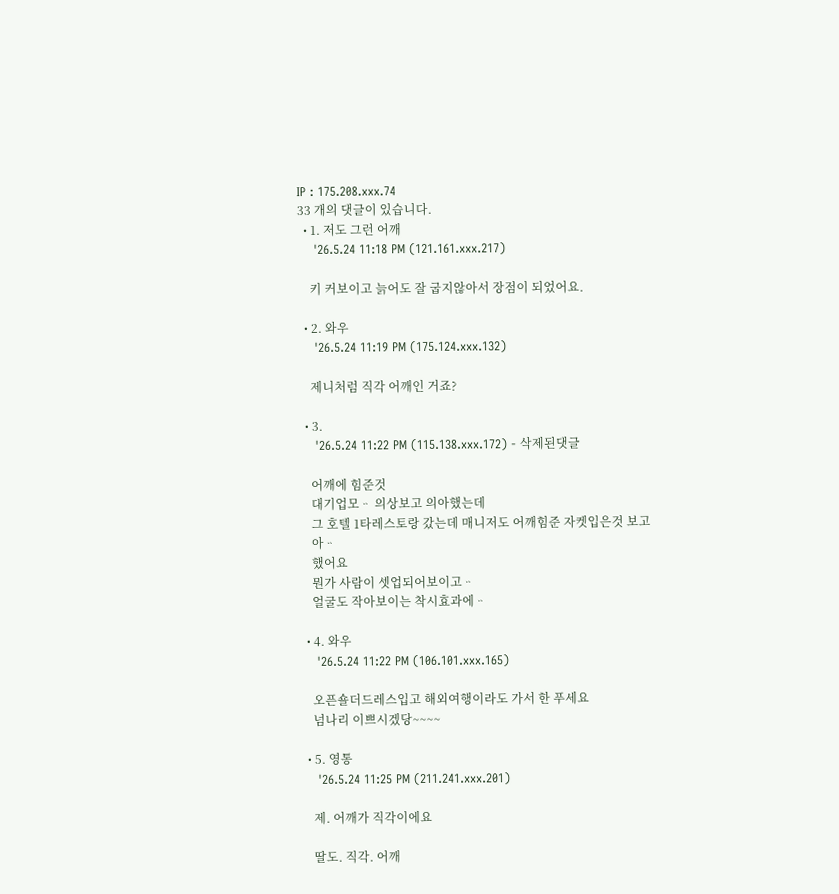IP : 175.208.xxx.74
33 개의 댓글이 있습니다.
  • 1. 저도 그런 어깨
    '26.5.24 11:18 PM (121.161.xxx.217)

    키 커보이고 늙어도 잘 굽지않아서 장점이 되었어요.

  • 2. 와우
    '26.5.24 11:19 PM (175.124.xxx.132)

    제니처럼 직각 어깨인 거죠?

  • 3.
    '26.5.24 11:22 PM (115.138.xxx.172) - 삭제된댓글

    어깨에 힘준것
    대기업모ᆢ 의상보고 의아했는데
    그 호텔 1타레스토랑 갔는데 매니저도 어깨힘준 자켓입은것 보고
    아ᆢ
    했어요
    뭔가 사람이 셋업되어보이고ᆢ
    얼굴도 작아보이는 착시효과에ᆢ

  • 4. 와우
    '26.5.24 11:22 PM (106.101.xxx.165)

    오픈숄더드레스입고 해외여행이라도 가서 한 푸세요
    넘나리 이쁘시겠당~~~~

  • 5. 영통
    '26.5.24 11:25 PM (211.241.xxx.201)

    제. 어깨가 직각이에요

    딸도. 직각. 어깨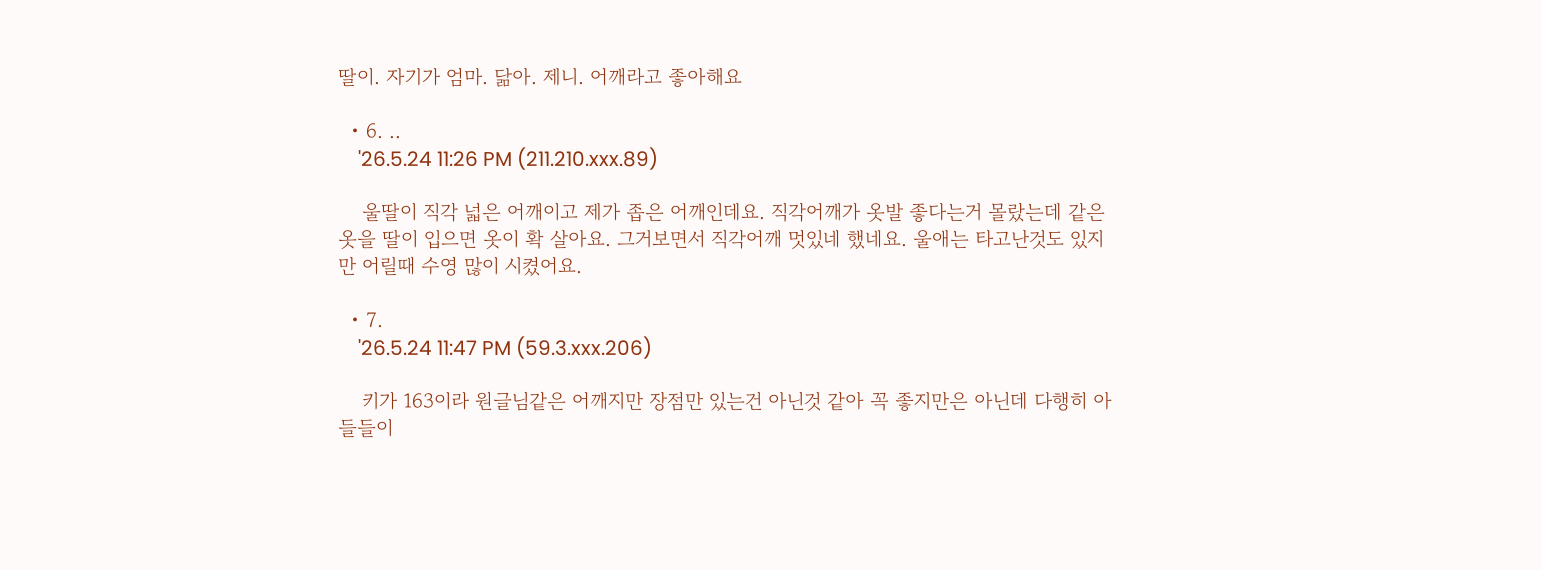딸이. 자기가 엄마. 닮아. 제니. 어깨라고 좋아해요

  • 6. ..
    '26.5.24 11:26 PM (211.210.xxx.89)

    울딸이 직각 넓은 어깨이고 제가 좁은 어깨인데요. 직각어깨가 옷발 좋다는거 몰랐는데 같은옷을 딸이 입으면 옷이 확 살아요. 그거보면서 직각어깨 멋있네 했네요. 울애는 타고난것도 있지만 어릴때 수영 많이 시켰어요.

  • 7.
    '26.5.24 11:47 PM (59.3.xxx.206)

    키가 163이라 원글님같은 어깨지만 장점만 있는건 아닌것 같아 꼭 좋지만은 아닌데 다행히 아들들이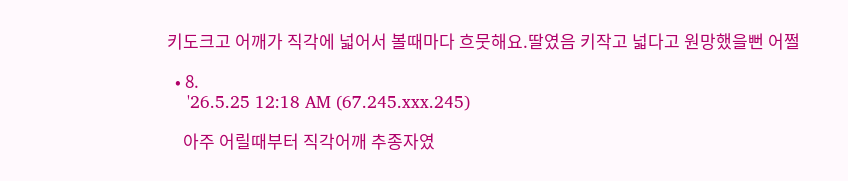키도크고 어깨가 직각에 넓어서 볼때마다 흐뭇해요.딸였음 키작고 넓다고 원망했을뻔 어쩔

  • 8.
    '26.5.25 12:18 AM (67.245.xxx.245)

    아주 어릴때부터 직각어깨 추종자였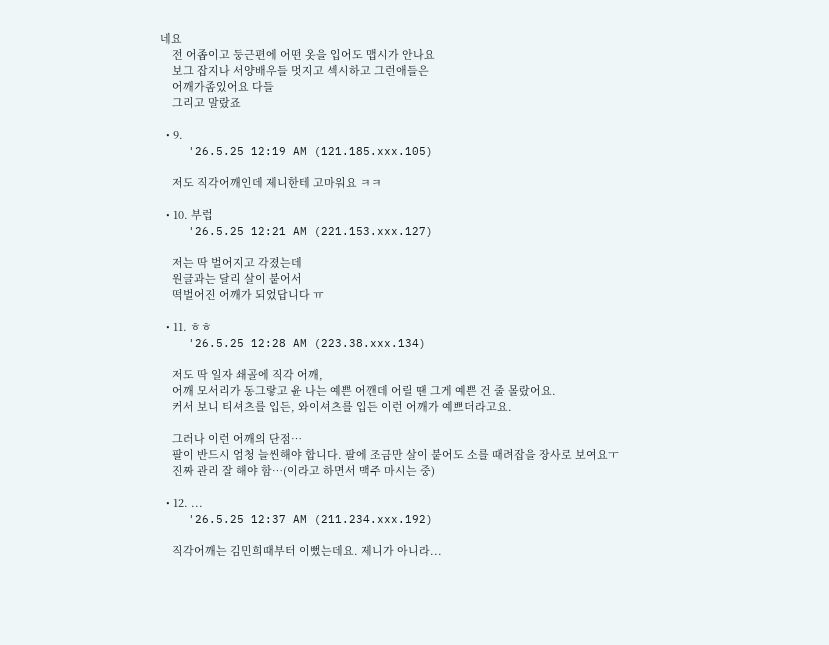네요
    전 어좁이고 둥근편에 어떤 옷을 입어도 맵시가 안나요
    보그 잡지나 서양배우들 멋지고 섹시하고 그런애들은
    어깨가좀있어요 다들
    그리고 말랐죠

  • 9.
    '26.5.25 12:19 AM (121.185.xxx.105)

    저도 직각어깨인데 제니한테 고마워요 ㅋㅋ

  • 10. 부럽
    '26.5.25 12:21 AM (221.153.xxx.127)

    저는 딱 벌어지고 각졌는데
    원글과는 달리 살이 붙어서
    떡벌어진 어깨가 되었답니다 ㅠ

  • 11. ㅎㅎ
    '26.5.25 12:28 AM (223.38.xxx.134)

    저도 딱 일자 쇄골에 직각 어깨,
    어깨 모서리가 동그랗고 윤 나는 예쁜 어깬데 어릴 땐 그게 예쁜 건 줄 몰랐어요.
    커서 보니 티셔츠를 입든, 와이셔츠를 입든 이런 어깨가 예쁘더라고요.

    그러나 이런 어깨의 단점…
    팔이 반드시 엄청 늘씬해야 합니다. 팔에 조금만 살이 붙어도 소를 때려잡을 장사로 보여요ㅜ
    진짜 관리 잘 해야 함…(이라고 하면서 맥주 마시는 중)

  • 12. ...
    '26.5.25 12:37 AM (211.234.xxx.192)

    직각어깨는 김민희때부터 이뻤는데요. 제니가 아니라...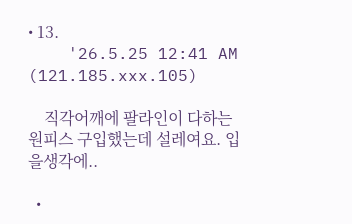• 13.
    '26.5.25 12:41 AM (121.185.xxx.105)

    직각어깨에 팔라인이 다하는 원피스 구입했는데 설레여요. 입을생각에..

  •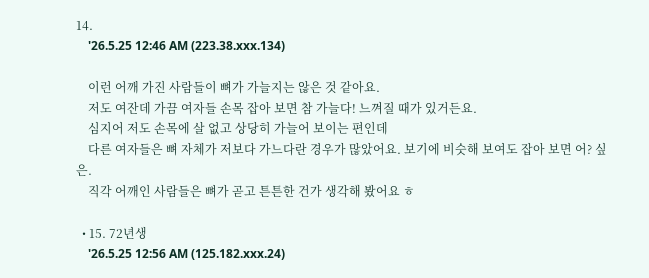14.
    '26.5.25 12:46 AM (223.38.xxx.134)

    이런 어깨 가진 사람들이 뼈가 가늘지는 않은 것 같아요.
    저도 여잔데 가끔 여자들 손목 잡아 보면 참 가늘다! 느껴질 때가 있거든요.
    심지어 저도 손목에 살 없고 상당히 가늘어 보이는 편인데
    다른 여자들은 뼈 자체가 저보다 가느다란 경우가 많았어요. 보기에 비슷해 보여도 잡아 보면 어? 싶은.
    직각 어깨인 사람들은 뼈가 곧고 튼튼한 건가 생각해 봤어요 ㅎ

  • 15. 72년생
    '26.5.25 12:56 AM (125.182.xxx.24)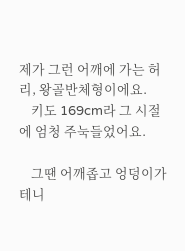제가 그런 어깨에 가는 허리, 왕골반체형이에요.
    키도 169cm라 그 시절에 엄청 주눅들었어요.

    그땐 어깨좁고 엉덩이가 테니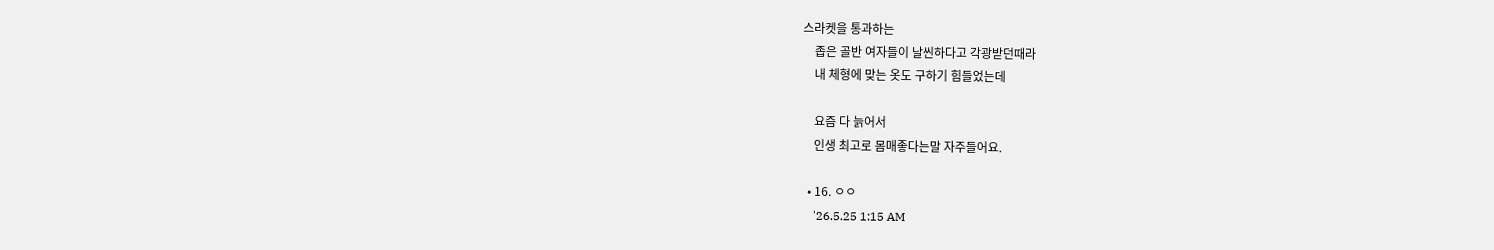스라켓을 통과하는
    좁은 골반 여자들이 날씬하다고 각광받던때라
    내 체형에 맞는 옷도 구하기 힘들었는데

    요즘 다 늙어서
    인생 최고로 몸매좋다는말 자주들어요.

  • 16. ㅇㅇ
    '26.5.25 1:15 AM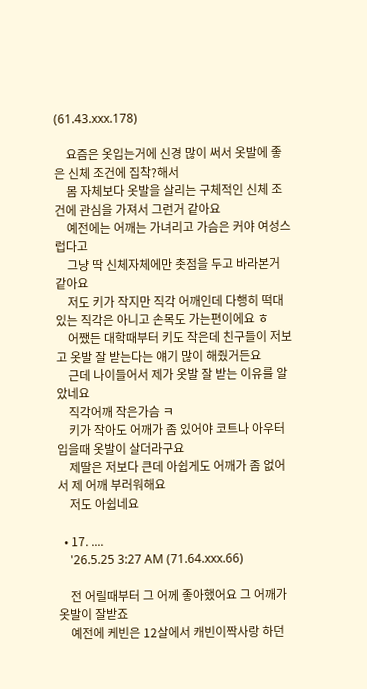(61.43.xxx.178)

    요즘은 옷입는거에 신경 많이 써서 옷발에 좋은 신체 조건에 집착?해서
    몸 자체보다 옷발을 살리는 구체적인 신체 조건에 관심을 가져서 그런거 같아요
    예전에는 어깨는 가녀리고 가슴은 커야 여성스럽다고
    그냥 딱 신체자체에만 촛점을 두고 바라본거 같아요
    저도 키가 작지만 직각 어깨인데 다행히 떡대있는 직각은 아니고 손목도 가는편이에요 ㅎ
    어쨌든 대학때부터 키도 작은데 친구들이 저보고 옷발 잘 받는다는 얘기 많이 해줬거든요
    근데 나이들어서 제가 옷발 잘 받는 이유를 알았네요
    직각어깨 작은가슴 ㅋ
    키가 작아도 어깨가 좀 있어야 코트나 아우터 입을때 옷발이 살더라구요
    제딸은 저보다 큰데 아쉽게도 어깨가 좀 없어서 제 어깨 부러워해요
    저도 아쉽네요

  • 17. ....
    '26.5.25 3:27 AM (71.64.xxx.66)

    전 어릴때부터 그 어께 좋아했어요 그 어깨가 옷발이 잘받죠
    예전에 케빈은 12살에서 캐빈이짝사랑 하던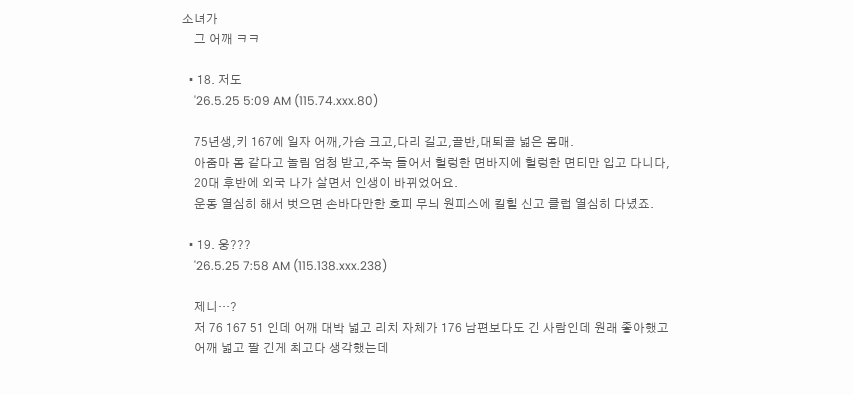소녀가
    그 어깨 ㅋㅋ

  • 18. 저도
    '26.5.25 5:09 AM (115.74.xxx.80)

    75년생,키 167에 일자 어깨,가슴 크고,다리 길고,골반,대퇴골 넓은 몸매.
    아줌마 몸 같다고 놀림 엄청 받고,주눅 들어서 헐렁한 면바지에 헐렁한 면티만 입고 다니다,
    20대 후반에 외국 나가 살면서 인생이 바뀌었어요.
    운동 열심히 해서 벗으면 손바다만한 호피 무늬 원피스에 킬힐 신고 클럽 열심히 다녔죠.

  • 19. 웅???
    '26.5.25 7:58 AM (115.138.xxx.238)

    제니…?
    저 76 167 51 인데 어깨 대박 넓고 리치 자체가 176 남편보다도 긴 사람인데 원래 좋아했고
    어깨 넓고 팔 긴게 최고다 생각했는데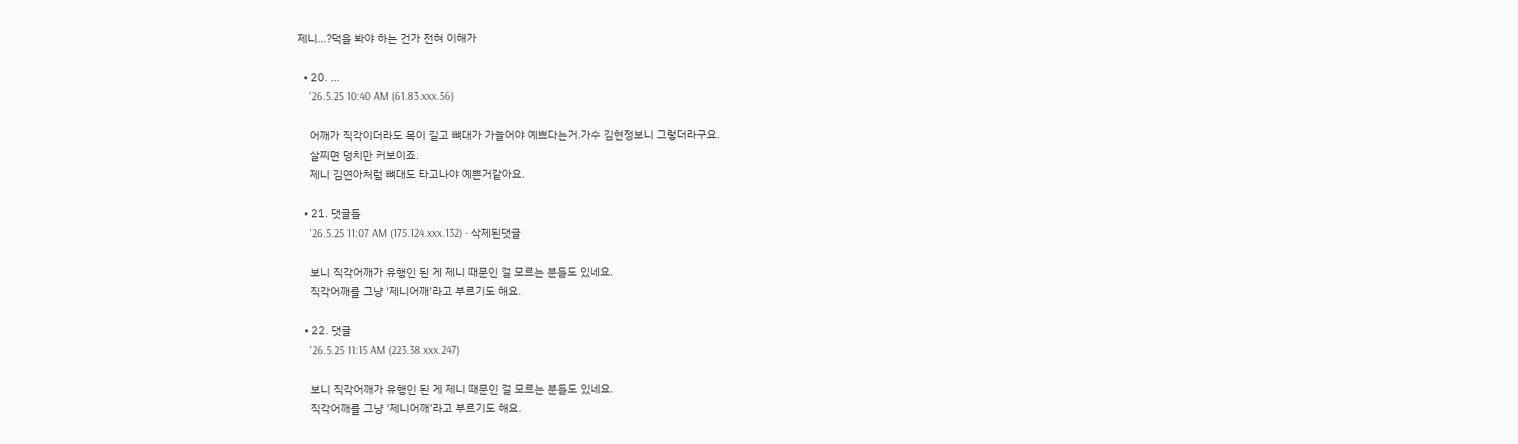제니…?덕을 봐야 하는 건가 전혀 이해가

  • 20. ...
    '26.5.25 10:40 AM (61.83.xxx.56)

    어깨가 직각이더라도 목이 길고 뼈대가 가늘어야 예쁘다는거.가수 김현정보니 그렇더라구요.
    살찌면 덩치만 커보이죠.
    제니 김연아처럼 뼈대도 타고나야 예쁜거같아요.

  • 21. 댓글들
    '26.5.25 11:07 AM (175.124.xxx.132) - 삭제된댓글

    보니 직각어깨가 유행인 된 게 제니 때문인 걸 모르는 분들도 있네요.
    직각어깨를 그냥 '제니어깨'라고 부르기도 해요.

  • 22. 댓글
    '26.5.25 11:15 AM (223.38.xxx.247)

    보니 직각어깨가 유행인 된 게 제니 때문인 걸 모르는 분들도 있네요.
    직각어깨를 그냥 '제니어깨'라고 부르기도 해요.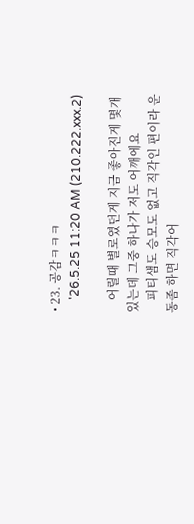• 23. 공감ㅋㅋㅋ
    '26.5.25 11:20 AM (210.222.xxx.2)

    어릴때 별로였던게 지금 좋아진게 몇개 있는데 그중 하나가 저도 어깨에요
    피티샘도 승모도 없고 직각인 편이라 운동좀 하면 직각어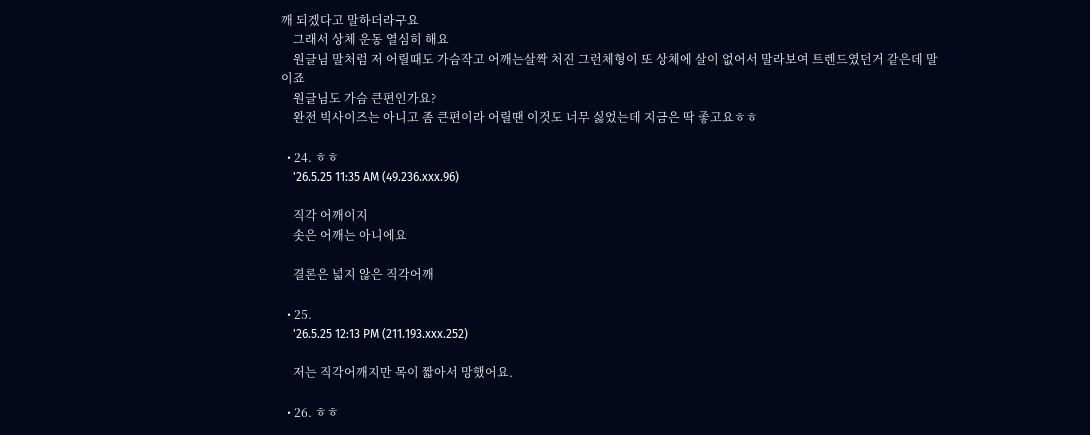깨 되겠다고 말하더라구요
    그래서 상체 운동 열심히 해요
    원글님 말처럼 저 어릴때도 가슴작고 어깨는살짝 처진 그런체형이 또 상체에 살이 없어서 말라보여 트렌드였던거 같은데 말이죠
    원글님도 가슴 큰편인가요?
    완전 빅사이즈는 아니고 좀 큰편이라 어릴땐 이것도 너무 싫었는데 지금은 딱 좋고요ㅎㅎ

  • 24. ㅎㅎ
    '26.5.25 11:35 AM (49.236.xxx.96)

    직각 어깨이지
    솟은 어깨는 아니에요

    결론은 넓지 않은 직각어깨

  • 25.
    '26.5.25 12:13 PM (211.193.xxx.252)

    저는 직각어깨지만 목이 짧아서 망했어요.

  • 26. ㅎㅎ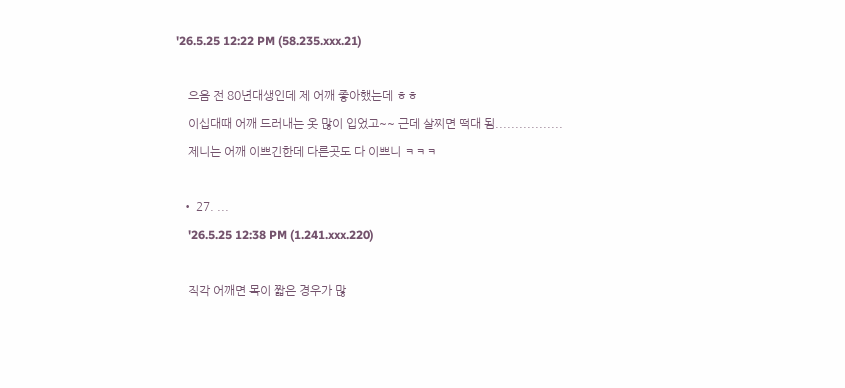'26.5.25 12:22 PM (58.235.xxx.21)

    으음 전 80년대생인데 제 어깨 좋아했는데 ㅎㅎ
    이십대때 어깨 드러내는 옷 많이 입었고~~ 근데 살찌면 떡대 됨.................
    제니는 어깨 이쁘긴한데 다른곳도 다 이쁘니 ㅋㅋㅋ

  • 27. ...
    '26.5.25 12:38 PM (1.241.xxx.220)

    직각 어깨면 목이 짧은 경우가 많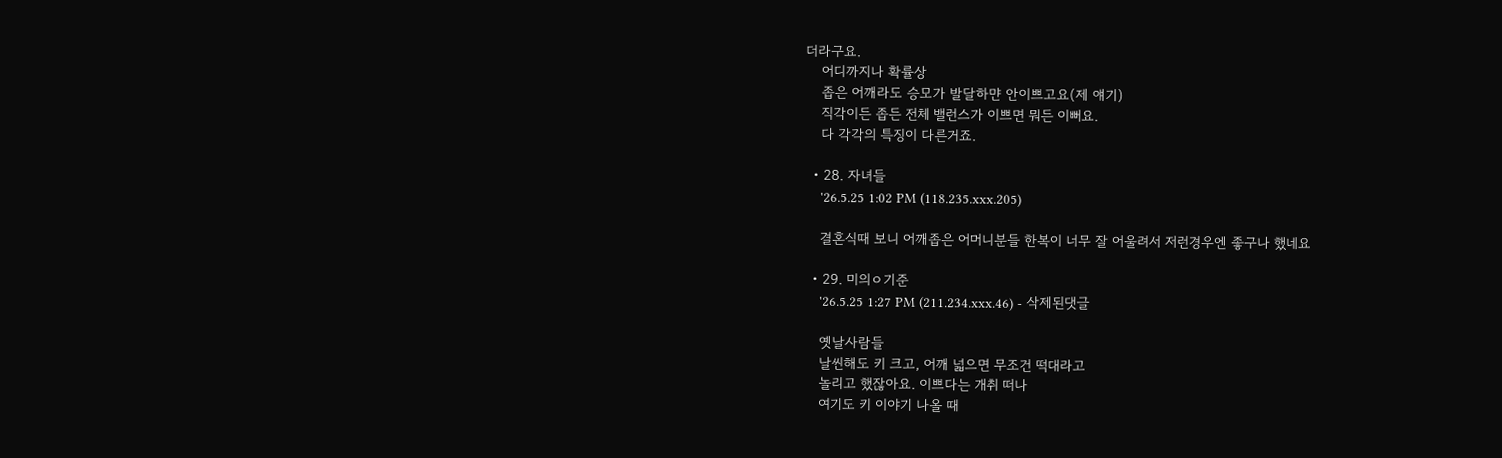더라구요.
    어디까지나 확률상
    좁은 어깨라도 승모가 발달하먄 안이쁘고요(제 얘기)
    직각이든 좁든 전체 밸런스가 이쁘면 뭐든 이뻐요.
    다 각각의 특징이 다른거죠.

  • 28. 자녀들
    '26.5.25 1:02 PM (118.235.xxx.205)

    결혼식때 보니 어깨좁은 어머니분들 한복이 너무 잘 어울려서 저런경우엔 좋구나 했네요

  • 29. 미의ㅇ기준
    '26.5.25 1:27 PM (211.234.xxx.46) - 삭제된댓글

    옛날사람들
    날씬해도 키 크고, 어깨 넓으면 무조건 떡대라고
    놀리고 했잖아요. 이쁘다는 개취 떠나
    여기도 키 이야기 나올 때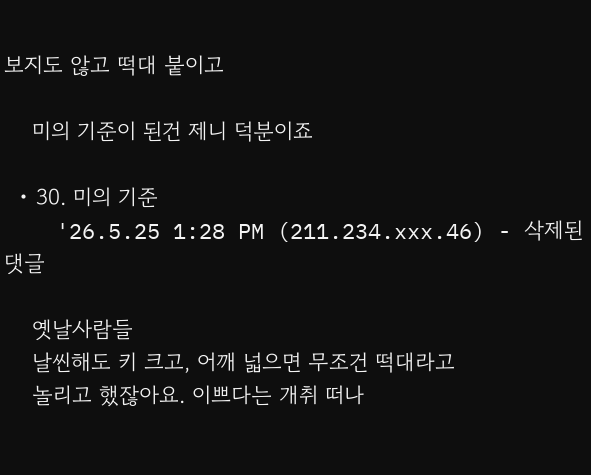보지도 않고 떡대 붙이고

    미의 기준이 된건 제니 덕분이죠

  • 30. 미의 기준
    '26.5.25 1:28 PM (211.234.xxx.46) - 삭제된댓글

    옛날사람들
    날씬해도 키 크고, 어깨 넓으면 무조건 떡대라고
    놀리고 했잖아요. 이쁘다는 개취 떠나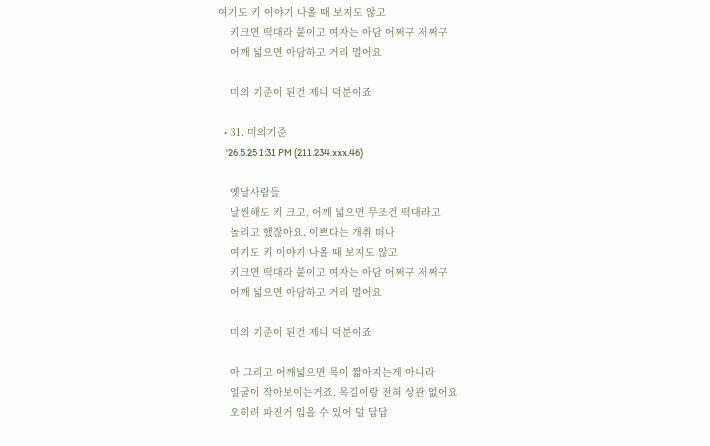여기도 키 이야기 나올 때 보지도 않고
    키크면 떡대라 붙이고 여자는 아담 어쩌구 저쩌구
    어깨 넓으면 아담하고 거리 멀어요

    미의 기준이 된건 제니 덕분이죠

  • 31. 미의기준
    '26.5.25 1:31 PM (211.234.xxx.46)

    옛날사람들
    날씬해도 키 크고, 어깨 넓으면 무조건 떡대라고
    놀리고 했잖아요. 이쁘다는 개취 떠나
    여기도 키 이야기 나올 때 보지도 않고
    키크면 떡대라 붙이고 여자는 아담 어쩌구 저쩌구
    어깨 넓으면 아담하고 거리 멀어요

    미의 기준이 된건 제니 덕분이죠

    아 그리고 어깨넓으면 목이 짧아지는게 아니라
    얼굴이 작아보이는거죠. 목길이랑 전혀 상관 없어요
    오히려 파진거 입을 수 있어 덜 답답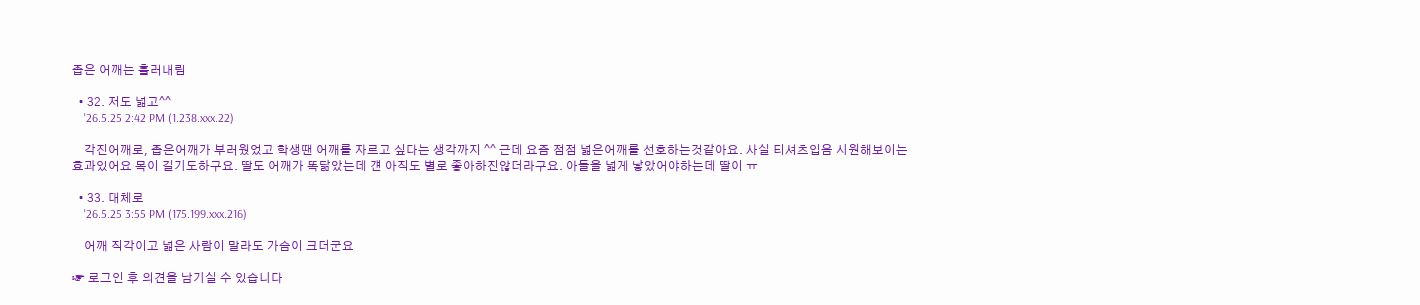좁은 어깨는 흘러내림

  • 32. 저도 넓고^^
    '26.5.25 2:42 PM (1.238.xxx.22)

    각진어깨로, 좁은어깨가 부러웠었고 학생땐 어깨를 자르고 싶다는 생각까지 ^^ 근데 요즘 점점 넓은어깨를 선호하는것같아요. 사실 티셔츠입음 시원해보이는 효과있어요 목이 길기도하구요. 딸도 어깨가 똑닮았는데 걘 아직도 별로 좋아하진않더라구요. 아들을 넓게 낳았어야하는데 딸이 ㅠ

  • 33. 대체로
    '26.5.25 3:55 PM (175.199.xxx.216)

    어깨 직각이고 넓은 사람이 말라도 가슴이 크더군요

☞ 로그인 후 의견을 남기실 수 있습니다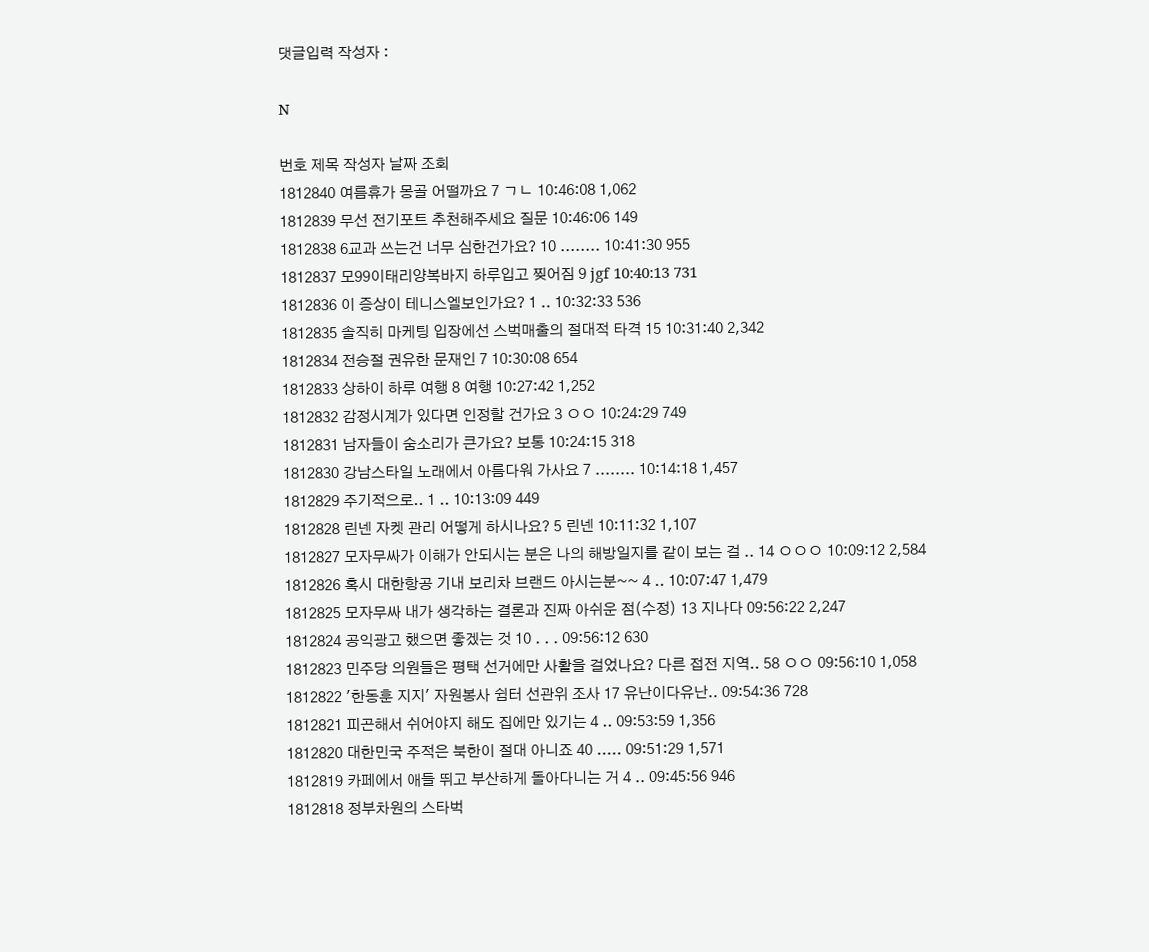댓글입력 작성자 :

N

번호 제목 작성자 날짜 조회
1812840 여름휴가 몽골 어떨까요 7 ㄱㄴ 10:46:08 1,062
1812839 무선 전기포트 추천해주세요 질문 10:46:06 149
1812838 6교과 쓰는건 너무 심한건가요? 10 ........ 10:41:30 955
1812837 모99이태리양복바지 하루입고 찢어짐 9 jgf 10:40:13 731
1812836 이 증상이 테니스엘보인가요? 1 .. 10:32:33 536
1812835 솔직히 마케팅 입장에선 스벅매출의 절대적 타격 15 10:31:40 2,342
1812834 전승절 권유한 문재인 7 10:30:08 654
1812833 상하이 하루 여행 8 여행 10:27:42 1,252
1812832 감정시계가 있다면 인정할 건가요 3 ㅇㅇ 10:24:29 749
1812831 남자들이 숨소리가 큰가요? 보통 10:24:15 318
1812830 강남스타일 노래에서 아름다워 가사요 7 ........ 10:14:18 1,457
1812829 주기적으로.. 1 .. 10:13:09 449
1812828 린넨 자켓 관리 어떻게 하시나요? 5 린넨 10:11:32 1,107
1812827 모자무싸가 이해가 안되시는 분은 나의 해방일지를 같이 보는 걸 .. 14 ㅇㅇㅇ 10:09:12 2,584
1812826 혹시 대한항공 기내 보리차 브랜드 아시는분~~ 4 .. 10:07:47 1,479
1812825 모자무싸 내가 생각하는 결론과 진짜 아쉬운 점(수정) 13 지나다 09:56:22 2,247
1812824 공익광고 했으면 좋겠는 것 10 . . . 09:56:12 630
1812823 민주당 의원들은 평택 선거에만 사활을 걸었나요? 다른 접전 지역.. 58 ㅇㅇ 09:56:10 1,058
1812822 '한동훈 지지' 자원봉사 쉼터 선관위 조사 17 유난이다유난.. 09:54:36 728
1812821 피곤해서 쉬어야지 해도 집에만 있기는 4 .. 09:53:59 1,356
1812820 대한민국 주적은 북한이 절대 아니죠 40 ..... 09:51:29 1,571
1812819 카페에서 애들 뛰고 부산하게 돌아다니는 거 4 .. 09:45:56 946
1812818 정부차원의 스타벅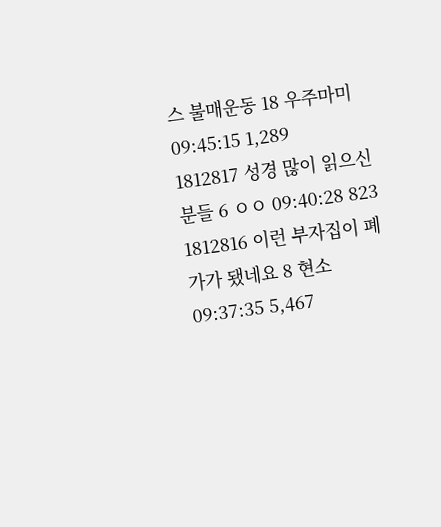스 불매운동 18 우주마미 09:45:15 1,289
1812817 성경 많이 읽으신 분들 6 ㅇㅇ 09:40:28 823
1812816 이런 부자집이 폐가가 됐네요 8 현소 09:37:35 5,467